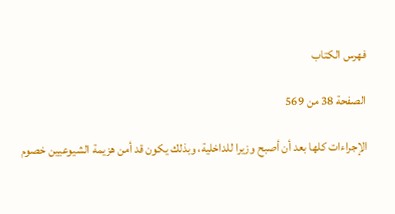فهرس الكتاب

الصفحة 38 من 569

الإجراءات كلها بعد أن أصبح وزيرا للداخلية، وبذلك يكون قد أمن هزيمة الشيوعيين خصوم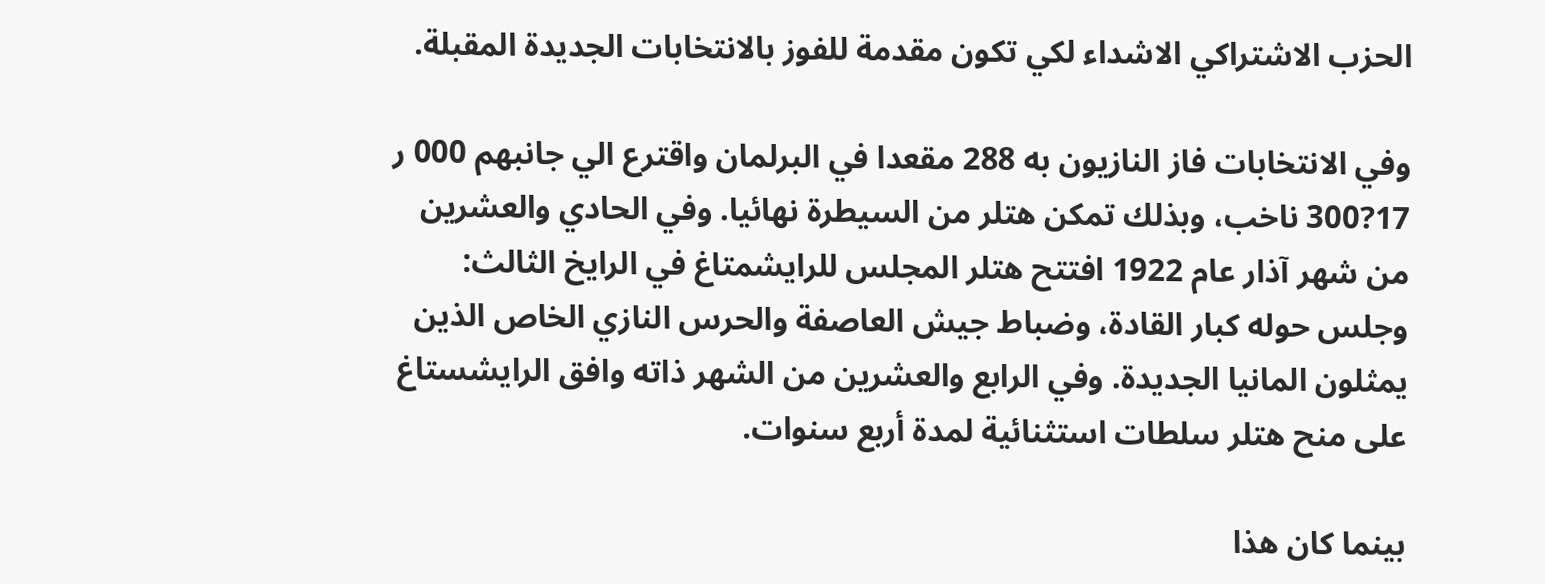الحزب الاشتراكي الاشداء لكي تكون مقدمة للفوز بالانتخابات الجديدة المقبلة.

وفي الانتخابات فاز النازيون به 288 مقعدا في البرلمان واقترع الي جانبهم 000 ر 17?300 ناخب، وبذلك تمكن هتلر من السيطرة نهائيا. وفي الحادي والعشرين من شهر آذار عام 1922 افتتح هتلر المجلس للرايشمتاغ في الرايخ الثالث: وجلس حوله كبار القادة، وضباط جيش العاصفة والحرس النازي الخاص الذين يمثلون المانيا الجديدة. وفي الرابع والعشرين من الشهر ذاته وافق الرايشستاغ على منح هتلر سلطات استثنائية لمدة أربع سنوات.

بينما كان هذا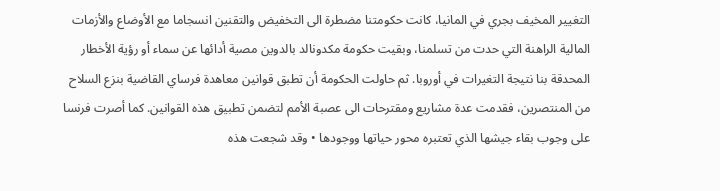التغيير المخيف بجري في المانيا، كانت حكومتنا مضطرة الى التخفيض والتقنين انسجاما مع الأوضاع والأزمات المالية الراهنة التي حدت من تسلمنا، وبقيت حكومة مكدونالد بالدوين مصية أدائها عن سماء أو رؤية الأخطار المحدقة بنا نتيجة التغيرات في أوروبا. ثم حاولت الحكومة أن تطبق قوانين معاهدة فرساي القاضية بنزع السلاح من المنتصرين، فقدمت عدة مشاريع ومقترحات الى عصبة الأمم لتضمن تطبيق هذه القوانين. كما أصرت فرنسا على وجوب بقاء جيشها الذي تعتبره محور حياتها ووجودها • وقد شجعت هذه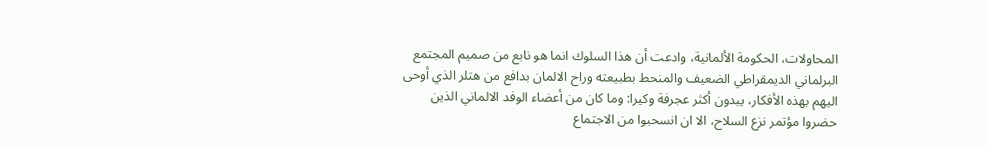المحاولات، الحكومة الألمانية، وادعت أن هذا السلوك انما هو نابع من صميم المجتمع البرلماني الديمقراطي الضعيف والمنحط بطبيعته وراح الالمان بدافع من هتلر الذي أوحى اليهم بهذه الأفكار، يبدون أكثر عجرفة وكيرا: وما كان من أعضاء الوفد الالماني الذين حضروا مؤتمر نزع السلاح، الا ان انسحبوا من الاجتماع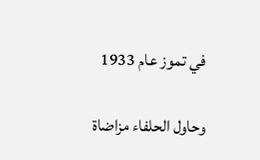في تموز عام 1933

وحاول الحلفاء مزاضاة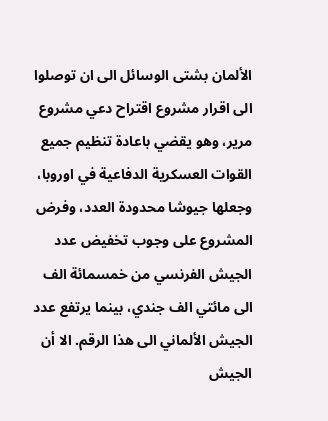الألمان بشتى الوسائل الى ان توصلوا الى اقرار مشروع اقتراح دعي مشروع مرير، وهو يقضي باعادة تنظيم جميع القوات العسكرية الدفاعية في اوروبا، وجعلها جيوشا محدودة العدد، وفرض المشروع على وجوب تخفيض عدد الجيش الفرنسي من خمسمائة الف الى مائتي الف جندي، بينما يرتفع عدد الجيش الألماني الى هذا الرقم. الا أن الجيش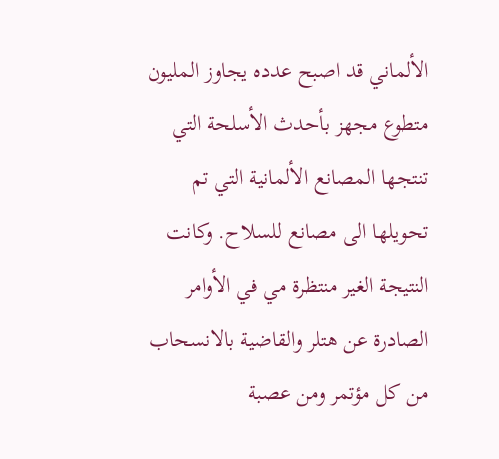الألماني قد اصبح عدده يجاوز المليون متطوع مجهز بأحدث الأسلحة التي تنتجها المصانع الألمانية التي تم تحويلها الى مصانع للسلاح. وكانت النتيجة الغير منتظرة مي في الأوامر الصادرة عن هتلر والقاضية بالانسحاب من كل مؤتمر ومن عصبة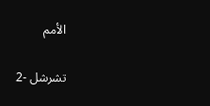الأمم

تشرشل -2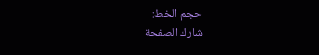حجم الخط:
شارك الصفحة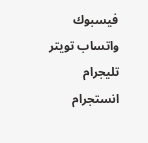فيسبوك واتساب تويتر تليجرام انستجرام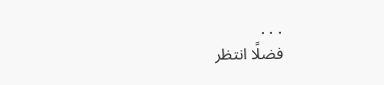. . .
فضلًا انتظر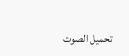تحميل الصوت